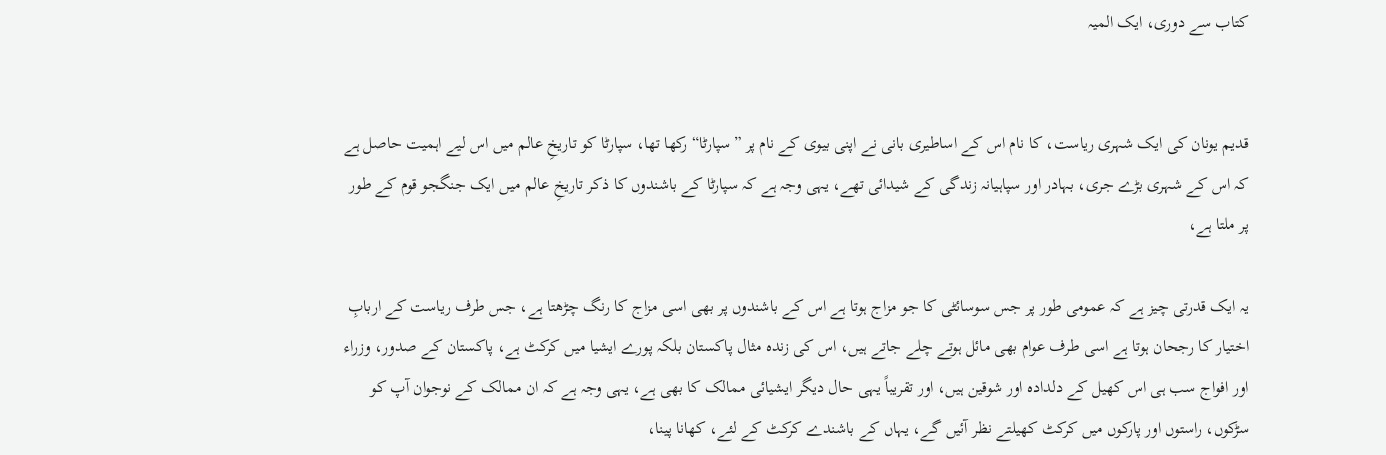کتاب سے دوری، ایک المیہ


قدیم یونان کی ایک شہری ریاست، کا نام اس کے اساطیری بانی نے اپنی بیوی کے نام پر ”سپارٹا“ رکھا تھا، سپارٹا کو تاریخِ عالم میں اس لیے اہمیت حاصل ہے کہ اس کے شہری بڑے جری، بہادر اور سپاہیانہ زندگی کے شیدائی تھے، یہی وجہ ہے کہ سپارٹا کے باشندوں کا ذکر تاریخِ عالم میں ایک جنگجو قوم کے طور پر ملتا ہے،

یہ ایک قدرتی چیز ہے کہ عمومی طور پر جس سوسائٹی کا جو مزاج ہوتا ہے اس کے باشندوں پر بھی اسی مزاج کا رنگ چڑھتا ہے، جس طرف ریاست کے اربابِ اختیار کا رجحان ہوتا ہے اسی طرف عوام بھی مائل ہوتے چلے جاتے ہیں، اس کی زندہ مثال پاکستان بلکہ پورے ایشیا میں کرکٹ ہے، پاکستان کے صدور، وزراء اور افواج سب ہی اس کھیل کے دلدادہ اور شوقین ہیں، اور تقریباً یہی حال دیگر ایشیائی ممالک کا بھی ہے، یہی وجہ ہے کہ ان ممالک کے نوجوان آپ کو سڑکوں، راستوں اور پارکوں میں کرکٹ کھیلتے نظر آئیں گے، یہاں کے باشندے کرکٹ کے لئے، کھانا پینا،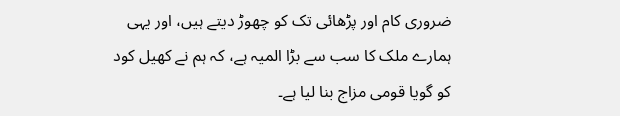ضروری کام اور پڑھائی تک کو چھوڑ دیتے ہیں، اور یہی ہمارے ملک کا سب سے بڑا المیہ ہے، کہ ہم نے کھیل کود کو گویا قومی مزاج بنا لیا ہے۔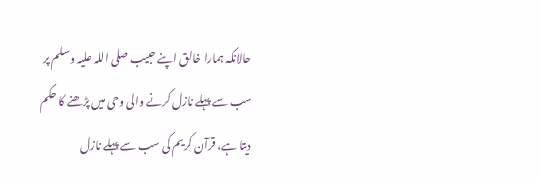حالانکہ ہمارا خالق اپنے حبیب صلی اللہ علیہ وسلم پر سب سے پہلے نازل کرنے والی وحی میں پڑھنے کا حکم دیتا ہے، قرآن کریم کی سب سے پہلے نازل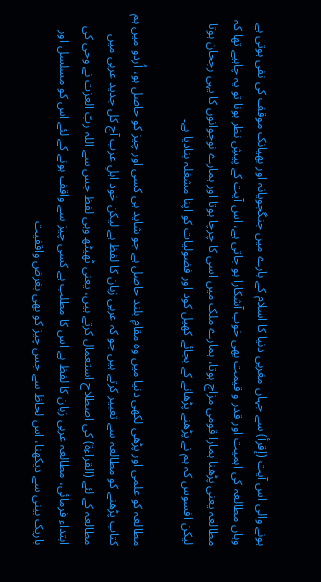ہونے والی اس آیت (إقرأ) سے جہاں مغربی دنیا کا اسلام کے بارے میں جنگجویانہ اور بھیانک موقف کی نفی ہوتی ہے وہاں مطالعہ کی اہمیت اور قدر و قیمت بھی خوب آشکارا ہو جاتی ہے، اس آیت کے پیشِ نظر ہونا تو یہ چاہیے تھا کہ مطالعہ یعنی پڑھنا ہمارا قومی مزاج ہوتا، ہمارے ملک میں اسی کا چرچا ہوتا اور ہمارے نوجوانوں کا یہی رجحان ہوتا لیکن افسوس کہ ہم نے پڑھنے پڑھانے کے بجائے کھیل کود اور فضولیات کو اپنا مشغلہ بنادیا ہے۔

مطالعہ کو علمی اور پڑھی لکھی دنیا میں وہ مقامِ بلند حاصل ہے جو شاید ہی کسی اور چیز کو حاصل ہو، اُردو میں ہم کتاب پڑھنے کو مطالعہ سے تعبیر کرتے ہیں جو کہ عربی زبان کا لفظ ہے لیکن خود اہلِ عرب آج کل جدید عربی میں مطالعہ کے لئے (القراءۃ) کی اصطلاح استعمال کرتے ہیں، یعنی ٹھیٹھ وہی لفظ جس سے اللہ ربّ العزت نے وحی کی ابتداء فرمائی، مطالعہ عربی زبان کا لفظ ہے اس کا مطلب ہے کسی چیز سے واقف ہونے کے لئے اس کو مسلسل اور باریک بینی سے دیکھنا، اس لحاظ سے جس چیز کو بھی بغرض واقفیت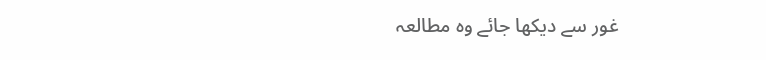غور سے دیکھا جائے وہ مطالعہ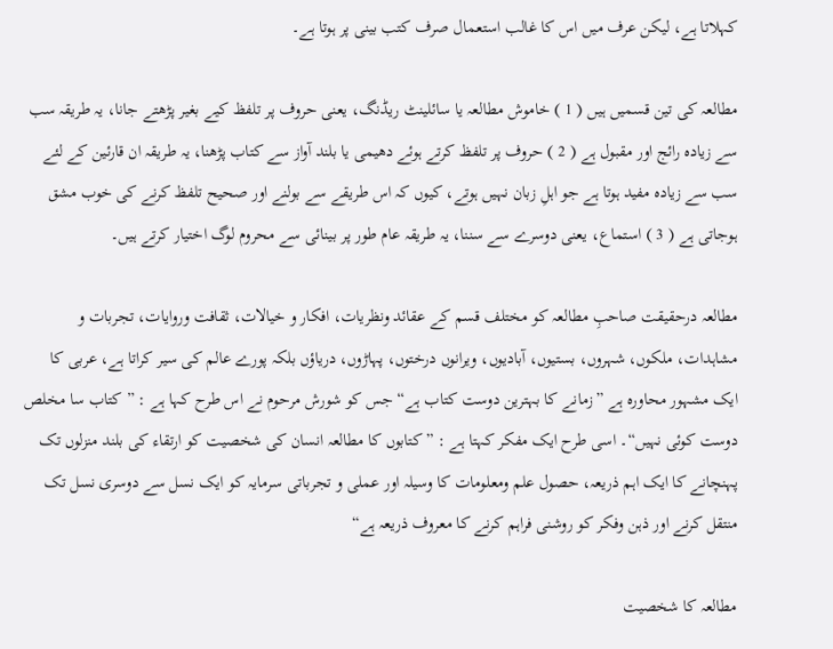کہلاتا ہے، لیکن عرف میں اس کا غالب استعمال صرف کتب بینی پر ہوتا ہے۔

مطالعہ کی تین قسمیں ہیں ( 1 ) خاموش مطالعہ یا سائلینٹ ریڈنگ، یعنی حروف پر تلفظ کیے بغیر پڑھتے جانا، یہ طریقہ سب سے زیادہ رائج اور مقبول ہے ( 2 ) حروف پر تلفظ کرتے ہوئے دھیمی یا بلند آواز سے کتاب پڑھنا، یہ طریقہ ان قارئین کے لئے سب سے زیادہ مفید ہوتا ہے جو اہلِ زبان نہیں ہوتے، کیوں کہ اس طریقے سے بولنے اور صحیح تلفظ کرنے کی خوب مشق ہوجاتی ہے ( 3 ) استماع، یعنی دوسرے سے سننا، یہ طریقہ عام طور پر بینائی سے محروم لوگ اختیار کرتے ہیں۔

مطالعہ درحقیقت صاحبِ مطالعہ کو مختلف قسم کے عقائد ونظریات، افکار و خیالات، ثقافت وروایات، تجربات و مشاہدات، ملکوں، شہروں، بستیوں، آبادیوں، ویرانوں درختوں، پہاڑوں، دریاؤں بلکہ پورے عالم کی سیر کراتا ہے، عربی کا ایک مشہور محاورہ ہے ”زمانے کا بہترین دوست کتاب ہے“ جس کو شورش مرحوم نے اس طرح کہا ہے : ”کتاب سا مخلص دوست کوئی نہیں“۔ اسی طرح ایک مفکر کہتا ہے : ”کتابوں کا مطالعہ انسان کی شخصیت کو ارتقاء کی بلند منزلوں تک پہنچانے کا ایک اہم ذریعہ، حصول علم ومعلومات کا وسیلہ اور عملی و تجرباتی سرمایہ کو ایک نسل سے دوسری نسل تک منتقل کرنے اور ذہن وفکر کو روشنی فراہم کرنے کا معروف ذریعہ ہے“

مطالعہ کا شخصیت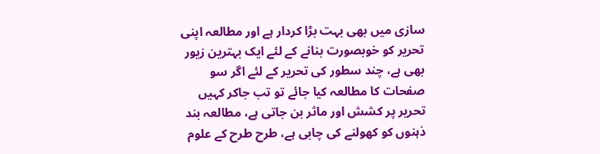سازی میں بھی بہت بڑا کردار ہے اور مطالعہ اپنی تحریر کو خوبصورت بنانے کے لئے ایک بہترین زیور بھی ہے، چند سطور کی تحریر کے لئے اگر سو صفحات کا مطالعہ کیا جائے تو تب جاکر کہیں تحریر پر کشش اور ماثر بن جاتی ہے، مطالعہ بند ذہنوں کو کھولنے کی چابی ہے، طرح طرح کے علوم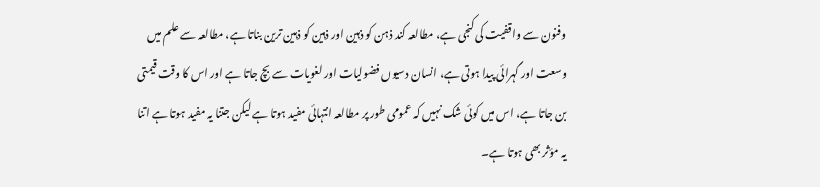وفنون سے واقفیت کی کنجی ہے، مطالعہ کند ذہن کو ذہین اور ذہین کو ذہین ترین بناتا ہے، مطالعہ سے علم میں وسعت اور گہرائی پیدا ہوتی ہے، انسان دسیوں فضولیات اور لغویات سے بچ جاتا ہے اور اس کا وقت قیمتی بن جاتا ہے، اس میں کوئی شک نہیں کہ عمومی طور پر مطالعہ انتہائی مفید ہوتا ہے لیکن جتنا یہ مفید ہوتا ہے اتنا یہ مؤثر بھی ہوتا ہے۔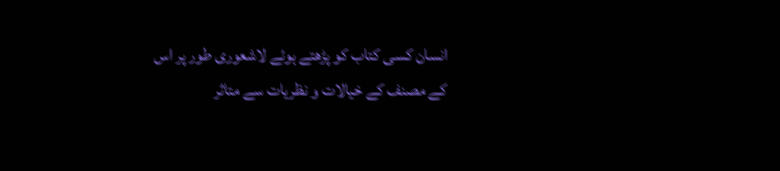انسان کسی کتاب کو پڑھتے ہوئے لاشعوری طور پر اس کے مصنف کے خیالات و نظریات سے متاثر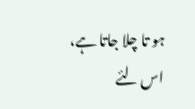ہو تا چلا جاتا ہے، اس لئے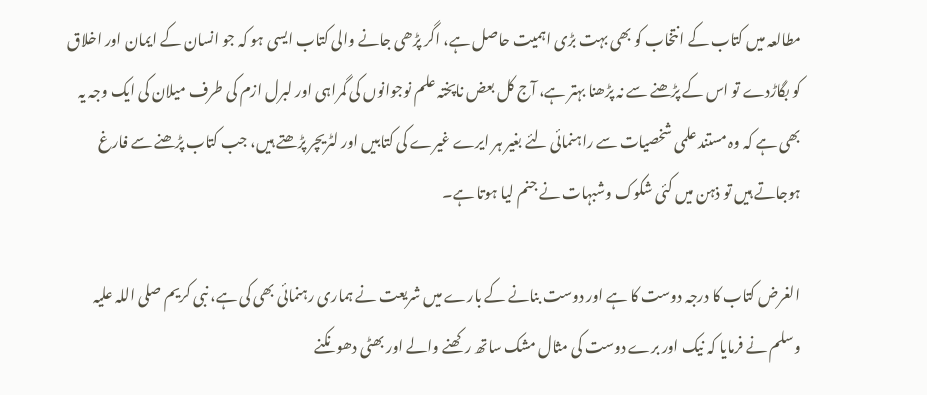مطالعہ میں کتاب کے انتخاب کو بھی بہت بڑی اہمیت حاصل ہے، اگر پڑھی جانے والی کتاب ایسی ہو کہ جو انسان کے ایمان اور اخلاق کو بگاڑدے تو اس کے پڑھنے سے نہ پڑھنا بہتر ہے، آج کل بعض ناپختہ علم نوجوانوں کی گمراہی اور لبرل ازم کی طرف میلان کی ایک وجہ یہ بھی ہے کہ وہ مستند علمی شخصیات سے راہنمائی لئے بغیر ہر ایرے غیرے کی کتابیں اور لٹریچر پڑھتے ہیں، جب کتاب پڑھنے سے فارغ ہوجاتے ہیں تو ذہن میں کئی شکوک وشبہات نے جنم لیا ہوتا ہے۔

الغرض کتاب کا درجہ دوست کا ہے اور دوست بنانے کے بارے میں شریعت نے ہماری رہنمائی بھی کی ہے، نبی کریم صلی اللہ علیہ وسلم نے فرمایا کہ نیک اور برے دوست کی مثال مشک ساتھ رکھنے والے اور بھٹی دھونکنے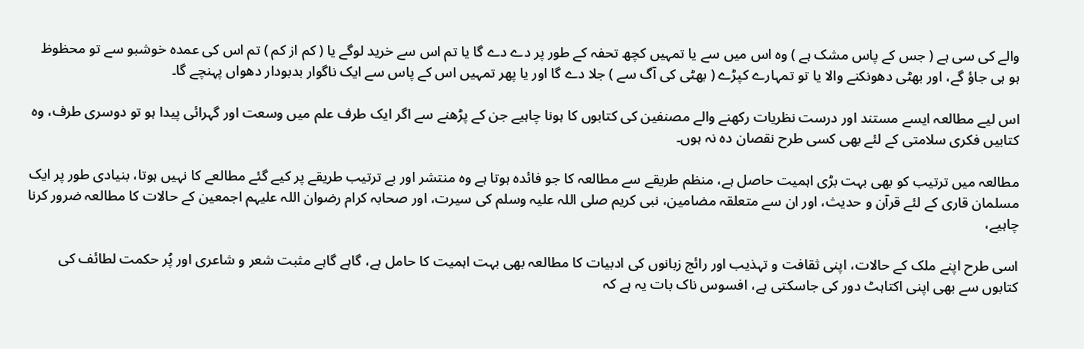والے کی سی ہے ( جس کے پاس مشک ہے ) وہ اس میں سے یا تمہیں کچھ تحفہ کے طور پر دے دے گا یا تم اس سے خرید لوگے یا ( کم از کم ) تم اس کی عمدہ خوشبو سے تو محظوظ ہو ہی جاؤ گے، اور بھٹی دھونکنے والا یا تو تمہارے کپڑے ( بھٹی کی آگ سے ) جلا دے گا اور یا پھر تمہیں اس کے پاس سے ایک ناگوار بدبودار دھواں پہنچے گا۔

اس لیے مطالعہ ایسے مستند اور درست نظریات رکھنے والے مصنفین کی کتابوں کا ہونا چاہیے جن کے پڑھنے سے اگر ایک طرف علم میں وسعت اور گہرائی پیدا ہو تو دوسری طرف، وہ کتابیں فکری سلامتی کے لئے بھی کسی طرح نقصان دہ نہ ہوں۔

مطالعہ میں ترتیب کو بھی بہت بڑی اہمیت حاصل ہے، منظم طریقے سے مطالعہ کا جو فائدہ ہوتا ہے وہ منتشر اور بے ترتیب طریقے پر کیے گئے مطالعے کا نہیں ہوتا، بنیادی طور پر ایک مسلمان قاری کے لئے قرآن و حدیث، اور ان سے متعلقہ مضامین، نبی کریم صلی اللہ علیہ وسلم کی سیرت، اور صحابہ کرام رضوان اللہ علیہم اجمعین کے حالات کا مطالعہ ضرور کرنا چاہیے،

اسی طرح اپنے ملک کے حالات، اپنی ثقافت و تہذیب اور رائج زبانوں کی ادبیات کا مطالعہ بھی بہت اہمیت کا حامل ہے، گاہے گاہے مثبت شعر و شاعری اور پُر حکمت لطائف کی کتابوں سے بھی اپنی اکتاہٹ دور کی جاسکتی ہے، افسوس ناک بات یہ ہے کہ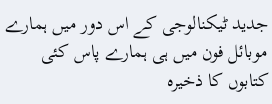جدید ٹیکنالوجی کے اس دور میں ہمارے موبائل فون میں ہی ہمارے پاس کئی کتابوں کا ذخیرہ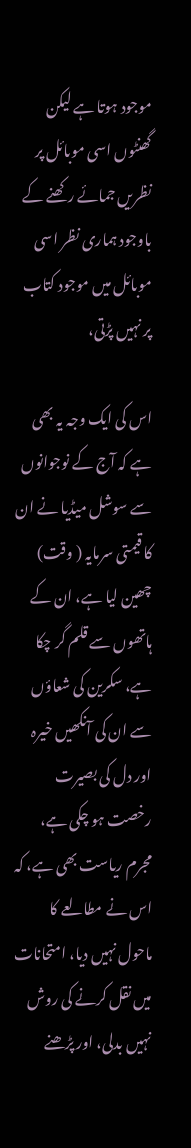موجود ہوتا ہے لیکن گھنٹوں اسی موبائل پر نظریں جمائے رکھنے کے باوجود ہماری نظر اسی موبائل میں موجود کتاب پر نہیں پڑتی،

اس کی ایک وجہ یہ بھی ہے کہ آج کے نوجوانوں سے سوشل میڈیا نے ان کا قیمتی سرمایہ ( وقت) چھین لیا ہے، ان کے ہاتھوں سے قلم گر چکا ہے، سکرین کی شعاؤں سے ان کی آنکھیں خیرہ اور دل کی بصیرت رخصت ہو چکی ہے، مجرم ریاست بھی ہے، کہ اس نے مطالعے کا ماحول نہیں دیا، امتحانات میں نقل کرنے کی روش نہیں بدلی، اور پڑھنے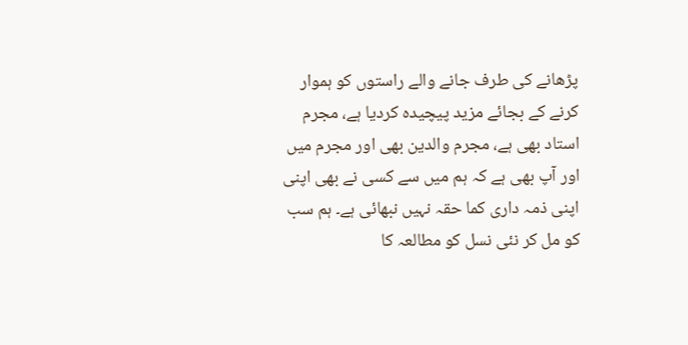پڑھانے کی طرف جانے والے راستوں کو ہموار کرنے کے بجائے مزید پیچیدہ کردیا ہے، مجرم استاد بھی ہے، مجرم والدین بھی اور مجرم میں اور آپ بھی ہے کہ ہم میں سے کسی نے بھی اپنی اپنی ذمہ داری کما حقہ نہیں نبھائی ہے۔ ہم سب کو مل کر نئی نسل کو مطالعہ کا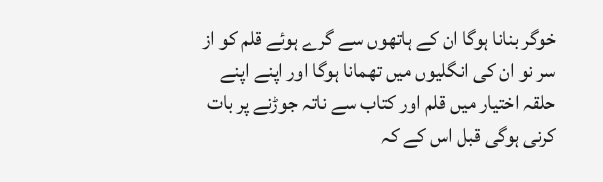خوگر بنانا ہوگا ان کے ہاتھوں سے گرے ہوئے قلم کو از سر نو ان کی انگلیوں میں تھمانا ہوگا اور اپنے اپنے حلقہ اختیار میں قلم اور کتاب سے ناتہ جوڑنے پر بات کرنی ہوگی قبل اس کے کہ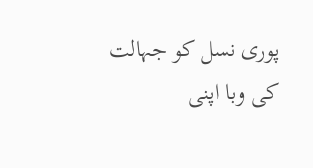پوری نسل کو جہالت کی وبا اپنی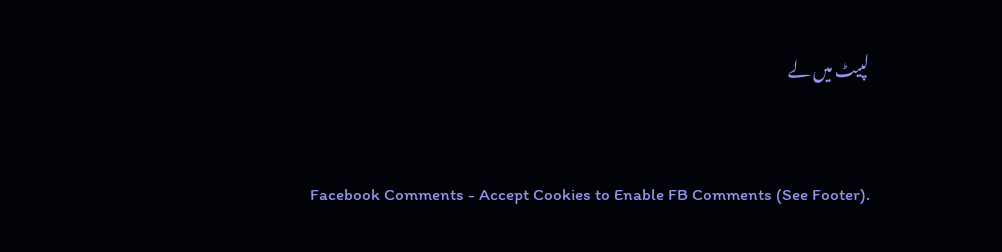لپیٹ میں لے


Facebook Comments - Accept Cookies to Enable FB Comments (See Footer).